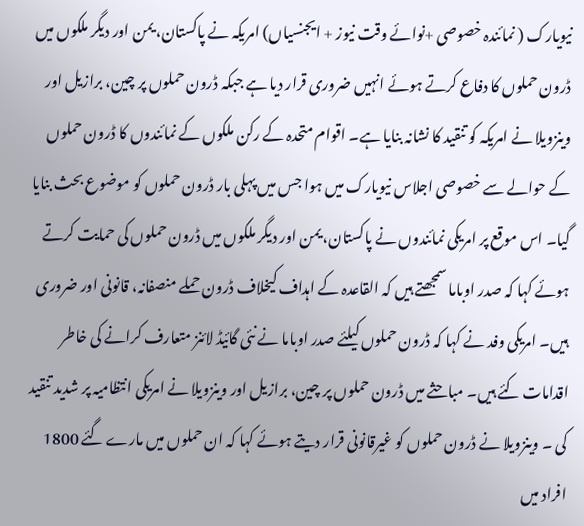نیویارک ( نمائندہ خصوصی +نوائے وقت نیوز + ایجنسیاں) امریکہ نے پاکستان، یمن اور دیگر ملکوں میں ڈرون حملوں کا دفاع کرتے ہوئے انہیں ضروری قرار دیا ہے جبکہ ڈرون حملوں پر چین، برازیل اور وینزویلا نے امریکہ کو تنقید کا نشانہ بنایا ہے۔ اقوام متحدہ کے رکن ملکوں کے نمائندوں کا ڈرون حملوں کے حوالے سے خصوصی اجلاس نیویارک میں ہوا جس میں پہلی بار ڈرون حملوں کو موضوع بحث بنایا گیا۔ اس موقع پر امریکی نمائندوں نے پاکستان، یمن اور دیگر ملکوں میں ڈرون حملوں کی حمایت کرتے ہوئے کہا کہ صدر اوباما سمجھتے ہیں کہ القاعدہ کے اہداف کیخلاف ڈرون حملے منصفانہ، قانونی اور ضروری ہیں۔ امریکی وفد نے کہا کہ ڈرون حملوں کیلئے صدر اوباما نے نئی گائیڈ لائنز متعارف کرانے کی خاطر اقدامات کئے ہیں۔ مباحثے میں ڈرون حملوں پر چین، برازیل اور وینزویلا نے امریکی انتظامیہ پر شدید تنقید کی ۔ وینزویلا نے ڈرون حملوں کو غیرقانونی قرار دیتے ہوئے کہا کہ ان حملوں میں مارے گئے 1800 افراد میں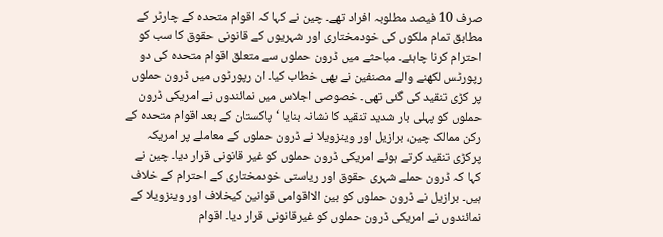صرف 10 فیصد مطلوبہ افراد تھے۔ چین نے کہا کہ اقوام متحدہ کے چارٹر کے مطابق تمام ملکوں کی خودمختاری اور شہریوں کے قانونی حقوق کا سب کو احترام کرنا چاہئے۔ مباحثے میں ڈرون حملوں سے متعلق اقوام متحدہ کی دو رپورٹس لکھنے والے مصنفین نے بھی خطاب کیا۔ ان رپورٹوں میں ڈرون حملوں پر کڑی تنقید کی گئی تھی۔ خصوصی اجلاس میں نمائندوں نے امریکی ڈرون حملوں کو پہلی بار شدید تنقید کا نشانہ بنایا ‘پاکستان کے بعد اقوام متحدہ کے رکن ممالک چین، برازیل اور وینزویلا نے ڈرون حملوں کے معاملے پر امریکہ پرکڑی تنقید کرتے ہوئے امریکی ڈرون حملوں کو غیر قانونی قرار دیا۔ چین نے کہا کہ ڈرون حملے شہری حقوق اور ریاستی خودمختاری کے احترام کے خلاف ہیں۔ برازیل نے ڈرون حملوں کو بین الااقوامی قوانین کیخلاف اور وینزویلا کے نمائندوں نے امریکی ڈرون حملوں کو غیرقانونی قرار دیا۔ اقوام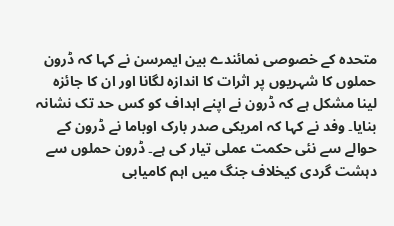متحدہ کے خصوصی نمائندے بین ایمرسن نے کہا کہ ڈرون حملوں کا شہریوں پر اثرات کا اندازہ لگانا اور ان کا جائزہ لینا مشکل ہے کہ ڈرون نے اپنے اہداف کو کس حد تک نشانہ بنایا۔ وفد نے کہا کہ امریکی صدر بارک اوباما نے ڈرون کے حوالے سے نئی حکمت عملی تیار کی ہے۔ ڈرون حملوں سے دہشت گردی کیخلاف جنگ میں اہم کامیابی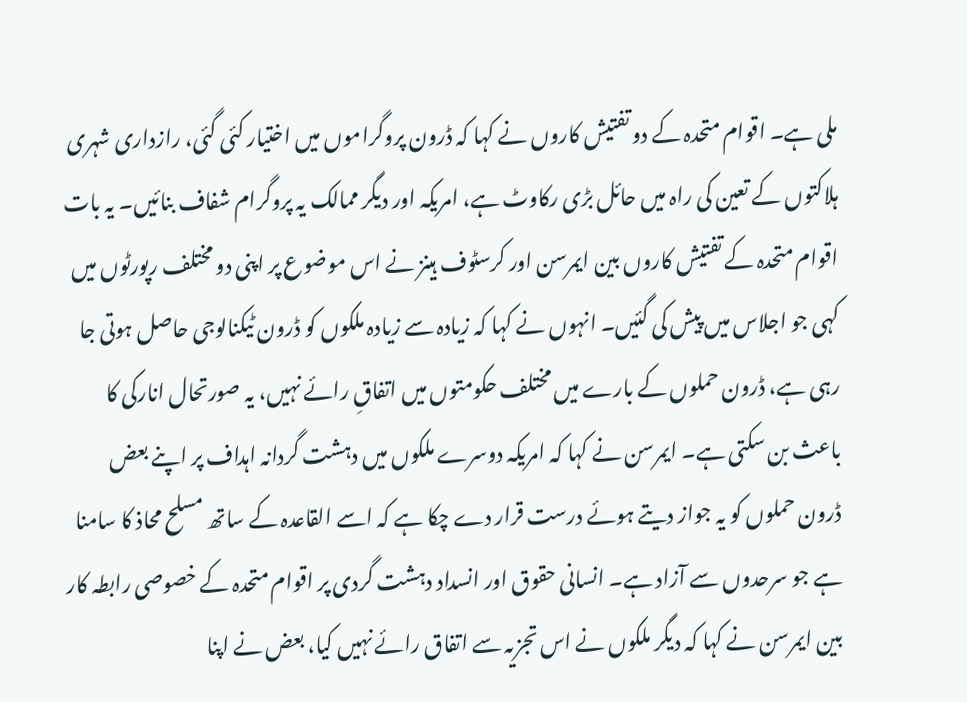ملی ہے۔ اقوام متحدہ کے دو تفتیش کاروں نے کہا کہ ڈرون پروگراموں میں اختیار کئی گئی، رازداری شہری ہلاکتوں کے تعین کی راہ میں حائل بڑی رکاوٹ ہے، امریکہ اور دیگر ممالک یہ پروگرام شفاف بنائیں۔ یہ بات اقوام متحدہ کے تفتیش کاروں بین ایمرسن اور کرسٹوف ہینز نے اس موضوع پر اپنی دو مختلف رپورٹوں میں کہی جو اجلاس میں پیش کی گئیں۔ انہوں نے کہا کہ زیادہ سے زیادہ ملکوں کو ڈرون ٹیکنالوجی حاصل ہوتی جا رہی ہے، ڈرون حملوں کے بارے میں مختلف حکومتوں میں اتفاقِ رائے نہیں، یہ صورتحال انارکی کا باعث بن سکتی ہے۔ ایمرسن نے کہا کہ امریکہ دوسرے ملکوں میں دہشت گردانہ اہداف پر اپنے بعض ڈرون حملوں کو یہ جواز دیتے ہوئے درست قرار دے چکا ہے کہ اسے القاعدہ کے ساتھ مسلح محاذ کا سامنا ہے جو سرحدوں سے آزاد ہے۔ انسانی حقوق اور انسداد دہشت گردی پر اقوام متحدہ کے خصوصی رابطہ کار بین ایمرسن نے کہا کہ دیگر ملکوں نے اس تجزیہ سے اتفاق رائے نہیں کیا، بعض نے اپنا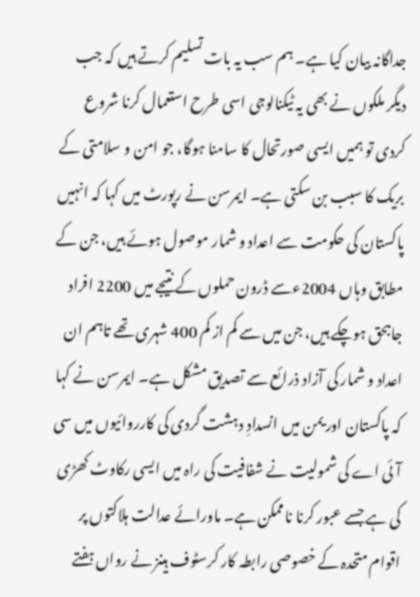جداگانہ بیان کیا ہے۔ ہم سب یہ بات تسلیم کرتے ہیں کہ جب دیگر ملکوں نے بھی یہ ٹیکنالوجی اسی طرح استعمال کرنا شروع کردی تو ہمیں ایسی صورتحال کا سامنا ہوگا، جو امن و سلامتی کے بریک کا سبب بن سکتی ہے۔ ایمرسن نے رپورٹ میں کہا کہ انہیں پاکستان کی حکومت سے اعداد و شمار موصول ہوئے ہیں، جن کے مطابق وہاں 2004ءسے ڈرون حملوں کے نتیجے میں 2200 افراد جاںبحق ہوچکے ہیں، جن میں سے کم از کم 400 شہری تھے تاہم ان اعداد و شمار کی آزاد ذرائع سے تصدیق مشکل ہے۔ ایمرسن نے کہا کہ پاکستان اور یمن میں انسدادِ دہشت گردی کی کارروائیوں میں سی آئی اے کی شمولیت نے شفافیت کی راہ میں ایسی رکاوٹ کھڑی کی ہے جسے عبور کرنا ناممکن ہے۔ ماورائے عدالت ہلاکتوں پر اقوام متحدہ کے خصوصی رابطہ کار کرسٹوف ہینز نے رواں ہفتے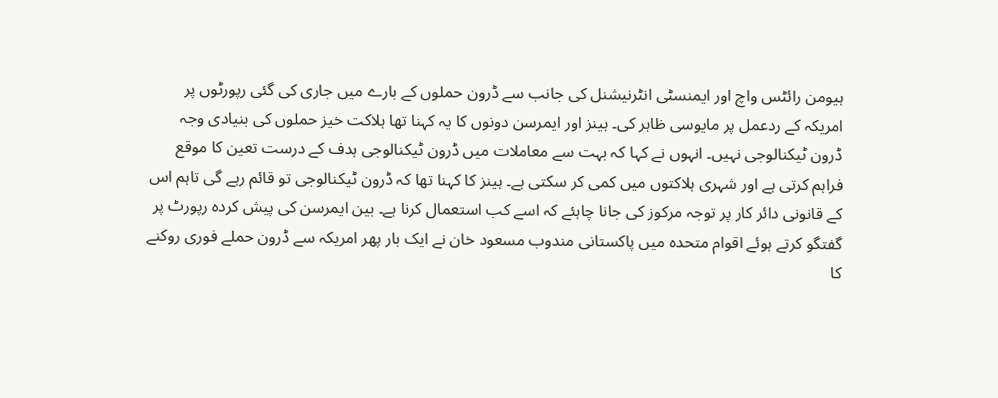ہیومن رائٹس واچ اور ایمنسٹی انٹرنیشنل کی جانب سے ڈرون حملوں کے بارے میں جاری کی گئی رپورٹوں پر امریکہ کے ردعمل پر مایوسی ظاہر کی۔ ہینز اور ایمرسن دونوں کا یہ کہنا تھا ہلاکت خیز حملوں کی بنیادی وجہ ڈرون ٹیکنالوجی نہیں۔ انہوں نے کہا کہ بہت سے معاملات میں ڈرون ٹیکنالوجی ہدف کے درست تعین کا موقع فراہم کرتی ہے اور شہری ہلاکتوں میں کمی کر سکتی ہے۔ ہینز کا کہنا تھا کہ ڈرون ٹیکنالوجی تو قائم رہے گی تاہم اس کے قانونی دائر کار پر توجہ مرکوز کی جانا چاہئے کہ اسے کب استعمال کرنا ہے۔ بین ایمرسن کی پیش کردہ رپورٹ پر گفتگو کرتے ہوئے اقوام متحدہ میں پاکستانی مندوب مسعود خان نے ایک بار پھر امریکہ سے ڈرون حملے فوری روکنے کا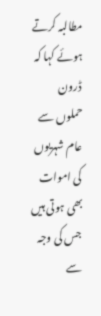مطالبہ کرتے ہوئے کہا کہ ڈرون حملوں سے عام شہریوں کی اموات بھی ہوتی ہیں جس کی وجہ سے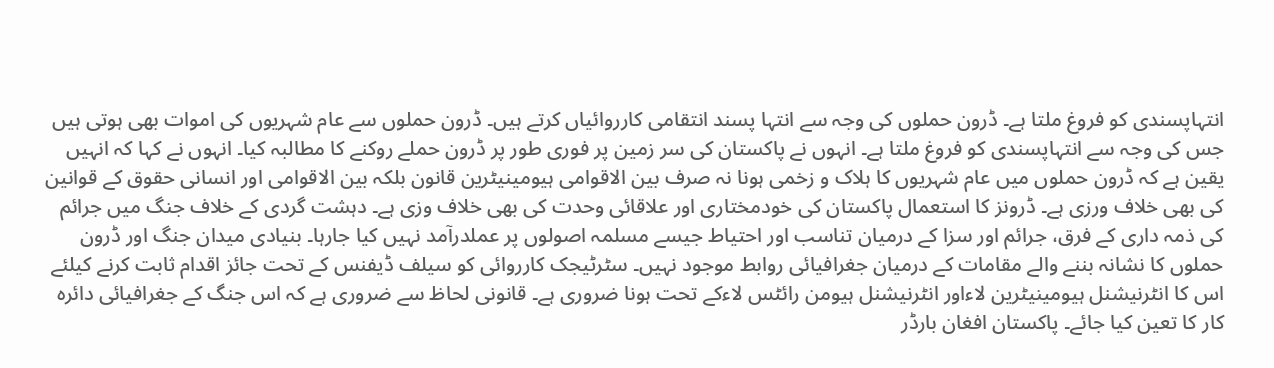انتہاپسندی کو فروغ ملتا ہے۔ ڈرون حملوں کی وجہ سے انتہا پسند انتقامی کارروائیاں کرتے ہیں۔ ڈرون حملوں سے عام شہریوں کی اموات بھی ہوتی ہیں جس کی وجہ سے انتہاپسندی کو فروغ ملتا ہے۔ انہوں نے پاکستان کی سر زمین پر فوری طور پر ڈرون حملے روکنے کا مطالبہ کیا۔ انہوں نے کہا کہ انہیں یقین ہے کہ ڈرون حملوں میں عام شہریوں کا ہلاک و زخمی ہونا نہ صرف بین الاقوامی ہیومینیٹرین قانون بلکہ بین الاقوامی اور انسانی حقوق کے قوانین کی بھی خلاف ورزی ہے۔ ڈرونز کا استعمال پاکستان کی خودمختاری اور علاقائی وحدت کی بھی خلاف وزی ہے۔ دہشت گردی کے خلاف جنگ میں جرائم کی ذمہ داری کے فرق، جرائم اور سزا کے درمیان تناسب اور احتیاط جیسے مسلمہ اصولوں پر عملدرآمد نہیں کیا جارہا۔ بنیادی میدان جنگ اور ڈرون حملوں کا نشانہ بننے والے مقامات کے درمیان جغرافیائی روابط موجود نہیں۔ سٹرٹیجک کارروائی کو سیلف ڈیفنس کے تحت جائز اقدام ثابت کرنے کیلئے اس کا انٹرنیشنل ہیومینیٹرین لاءاور انٹرنیشنل ہیومن رائٹس لاءکے تحت ہونا ضروری ہے۔ قانونی لحاظ سے ضروری ہے کہ اس جنگ کے جغرافیائی دائرہ کار کا تعین کیا جائے۔ پاکستان افغان بارڈر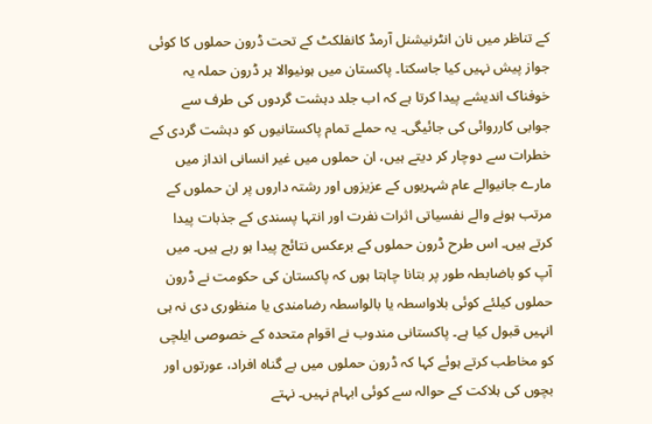کے تناظر میں نان انٹرنیشنل آرمڈ کانفلکٹ کے تحت ڈرون حملوں کا کوئی جواز پیش نہیں کیا جاسکتا۔ پاکستان میں ہونیوالا ہر ڈرون حملہ یہ خوفناک اندیشے پیدا کرتا ہے کہ اب جلد دہشت گردوں کی طرف سے جوابی کارروائی کی جائیگی۔ یہ حملے تمام پاکستانیوں کو دہشت گردی کے خطرات سے دوچار کر دیتے ہیں، ان حملوں میں غیر انسانی انداز میں مارے جانیوالے عام شہریوں کے عزیزوں اور رشتہ داروں پر ان حملوں کے مرتب ہونے والے نفسیاتی اثرات نفرت اور انتہا پسندی کے جذبات پیدا کرتے ہیں۔ اس طرح ڈرون حملوں کے برعکس نتائج پیدا ہو رہے ہیں۔ میں آپ کو باضابطہ طور پر بتانا چاہتا ہوں کہ پاکستان کی حکومت نے ڈرون حملوں کیلئے کوئی بلاواسطہ یا بالواسطہ رضامندی یا منظوری دی نہ ہی انہیں قبول کیا ہے۔ پاکستانی مندوب نے اقوام متحدہ کے خصوصی ایلچی کو مخاطب کرتے ہوئے کہا کہ ڈرون حملوں میں بے گناہ افراد، عورتوں اور بچوں کی ہلاکت کے حوالہ سے کوئی ابہام نہیں۔ نہتے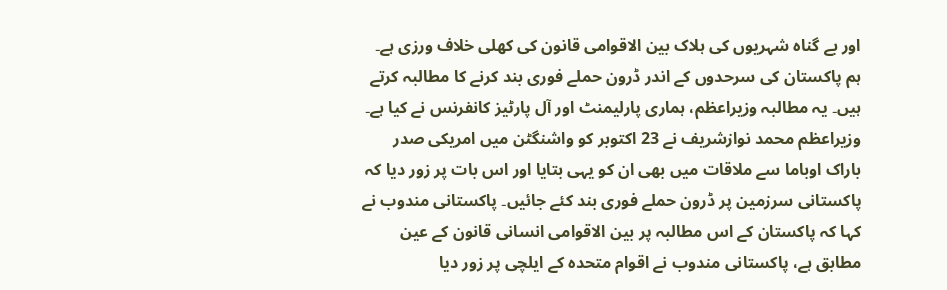اور بے گناہ شہریوں کی ہلاک بین الاقوامی قانون کی کھلی خلاف ورزی ہے۔ ہم پاکستان کی سرحدوں کے اندر ڈرون حملے فوری بند کرنے کا مطالبہ کرتے ہیں۔ یہ مطالبہ وزیراعظم، ہماری پارلیمنٹ اور آل پارٹیز کانفرنس نے کیا ہے۔ وزیراعظم محمد نوازشریف نے 23 اکتوبر کو واشنگٹن میں امریکی صدر باراک اوباما سے ملاقات میں بھی ان کو یہی بتایا اور اس بات پر زور دیا کہ پاکستانی سرزمین پر ڈرون حملے فوری بند کئے جائیں۔ پاکستانی مندوب نے کہا کہ پاکستان کے اس مطالبہ پر بین الاقوامی انسانی قانون کے عین مطابق ہے، پاکستانی مندوب نے اقوام متحدہ کے ایلچی پر زور دیا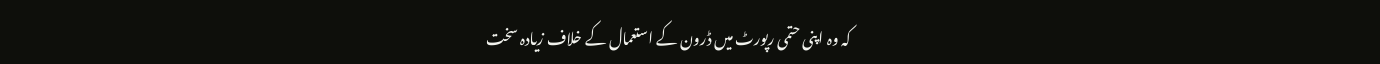کہ وہ اپنی حتمی رپورٹ میں ڈرون کے استعمال کے خلاف زیادہ سخت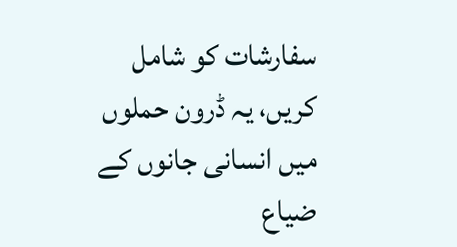سفارشات کو شامل کریں، یہ ڈرون حملوں میں انسانی جانوں کے ضیاع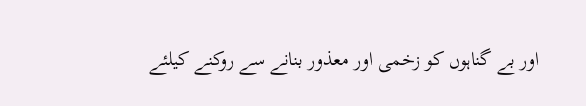اور بے گناہوں کو زخمی اور معذور بنانے سے روکنے کیلئے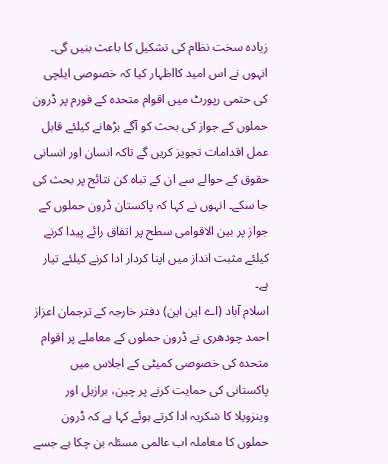زیادہ سخت نظام کی تشکیل کا باعث بنیں گی۔ انہوں نے اس امید کااظہار کیا کہ خصوصی ایلچی کی حتمی رپورٹ میں اقوام متحدہ کے فورم پر ڈرون حملوں کے جواز کی بحث کو آگے بڑھانے کیلئے قابل عمل اقدامات تجویز کریں گے تاکہ انسان اور انسانی حقوق کے حوالے سے ان کے تباہ کن نتائج پر بحث کی جا سکے۔ انہوں نے کہا کہ پاکستان ڈرون حملوں کے جواز پر بین الاقوامی سطح پر اتفاق رائے پیدا کرنے کیلئے مثبت انداز میں اپنا کردار ادا کرنے کیلئے تیار ہے۔
اسلام آباد (اے این این) دفتر خارجہ کے ترجمان اعزاز احمد چودھری نے ڈرون حملوں کے معاملے پر اقوام متحدہ کی خصوصی کمیٹی کے اجلاس میں پاکستانی کی حمایت کرنے پر چین، برازیل اور وینزویلا کا شکریہ ادا کرتے ہوئے کہا ہے کہ ڈرون حملوں کا معاملہ اب عالمی مسئلہ بن چکا ہے جسے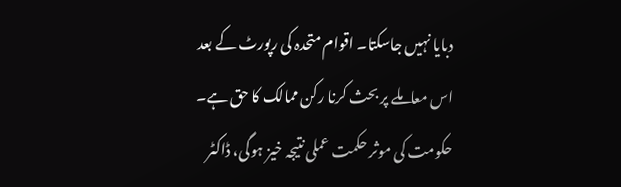دبایا نہیں جاسکتا۔ اقوام متحدہ کی رپورٹ کے بعد اس معاملے پر بحث کرنا رکن ممالک کا حق ہے۔ حکومت کی موثر حکمت عملی نتیجہ خیز ہوگی، ڈاکٹر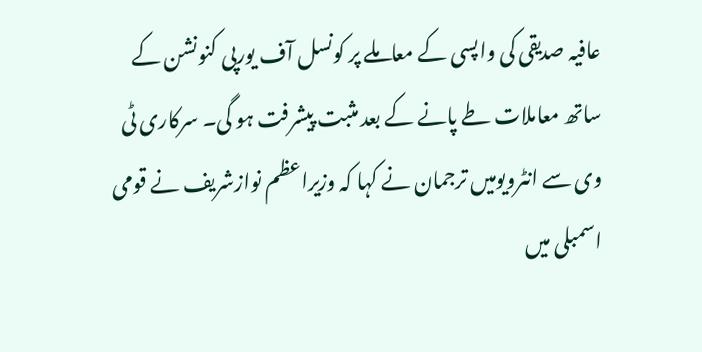عافیہ صدیقی کی واپسی کے معاملے پر کونسل آف یورپی کنونشن کے ساتھ معاملات طے پانے کے بعد مثبت پیشرفت ہو گی۔ سرکاری ٹی وی سے انٹرویومیں ترجمان نے کہا کہ وزیراعظم نوازشریف نے قومی اسمبلی میں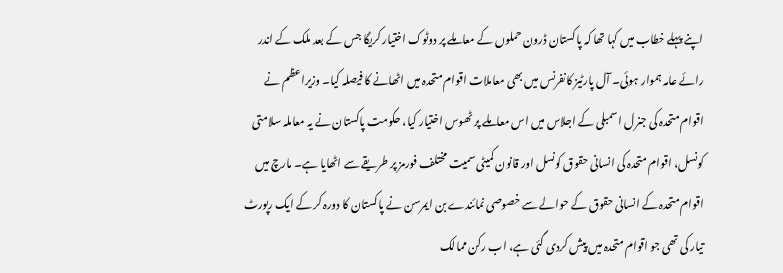اپنے پہلے خطاب میں کہا تھا کہ پاکستان ڈرون حملوں کے معاملے پر دوٹوک اختیار کریگا جس کے بعد ملک کے اندر رائے عامہ ہموار ہوئی۔ آل پارٹیز کانفرنس میں بھی معاملات اقوام متحدہ میں اٹھانے کا فیصلہ کیا۔ وزیراعظم نے اقوام متحدہ کی جنرل اسمبلی کے اجلاس میں اس معاملے پر ٹھوس اختیار کیا، حکومت پاکستان نے یہ معاملہ سلامتی کونسل، اقوام متحدہ کی انسانی حقوق کونسل اور قانون کمیٹی سمیت مختلف فورمز پر طریقے سے اٹھایا ہے۔ مارچ میں اقوام متحدہ کے انسانی حقوق کے حوالے سے خصوصی نمائندے بن ایمرسن نے پاکستان کا دورہ کر کے ایک رپورٹ تیار کی تھی جو اقوام متحدہ میں پیش کردی گئی ہے، اب رکن ممالک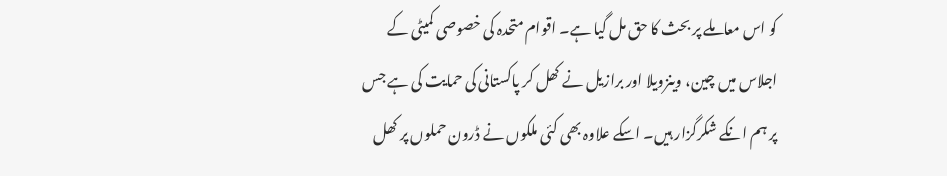کو اس معاملے پر بحث کا حق مل گیا ہے۔ اقوام متحدہ کی خصوصی کمیٹی کے اجلاس میں چین، وینزویلا اور برازیل نے کھل کر پاکستانی کی حمایت کی ہے جس پر ہم انکے شکرگزار ہیں۔ اسکے علاوہ بھی کئی ملکوں نے ڈرون حملوں پر کھل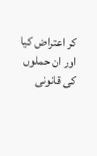کر اعتراض کیا اور ان حملوں کی قانونی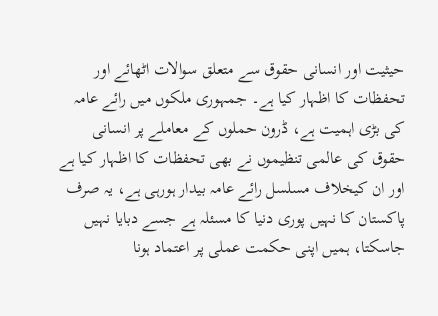حیثیت اور انسانی حقوق سے متعلق سوالات اٹھائے اور تحفظات کا اظہار کیا ہے۔ جمہوری ملکوں میں رائے عامہ کی بڑی اہمیت ہے، ڈرون حملوں کے معاملے پر انسانی حقوق کی عالمی تنظیموں نے بھی تحفظات کا اظہار کیا ہے اور ان کیخلاف مسلسل رائے عامہ بیدار ہورہی ہے، یہ صرف پاکستان کا نہیں پوری دنیا کا مسئلہ ہے جسے دبایا نہیں جاسکتا، ہمیں اپنی حکمت عملی پر اعتماد ہونا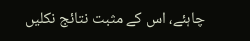چاہئے، اس کے مثبت نتائج نکلیں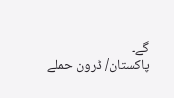گے۔
پاکستان/ ڈرون حملے